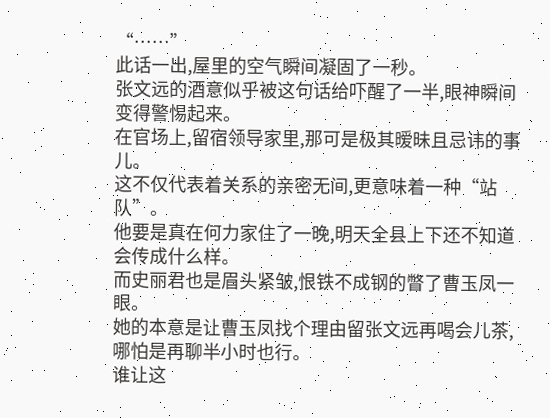“……”
此话一出,屋里的空气瞬间凝固了一秒。
张文远的酒意似乎被这句话给吓醒了一半,眼神瞬间变得警惕起来。
在官场上,留宿领导家里,那可是极其暧昧且忌讳的事儿。
这不仅代表着关系的亲密无间,更意味着一种“站队”。
他要是真在何力家住了一晚,明天全县上下还不知道会传成什么样。
而史丽君也是眉头紧皱,恨铁不成钢的瞥了曹玉凤一眼。
她的本意是让曹玉凤找个理由留张文远再喝会儿茶,哪怕是再聊半小时也行。
谁让这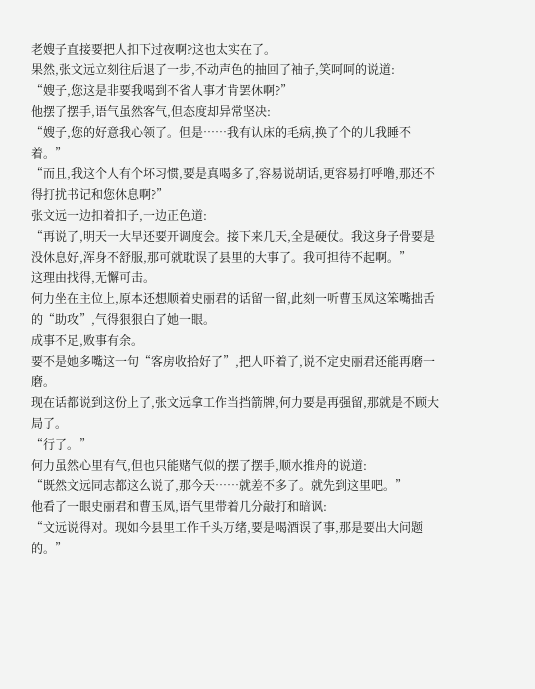老嫂子直接要把人扣下过夜啊?这也太实在了。
果然,张文远立刻往后退了一步,不动声色的抽回了袖子,笑呵呵的说道:
“嫂子,您这是非要我喝到不省人事才肯罢休啊?”
他摆了摆手,语气虽然客气,但态度却异常坚决:
“嫂子,您的好意我心领了。但是……我有认床的毛病,换了个的儿我睡不着。”
“而且,我这个人有个坏习惯,要是真喝多了,容易说胡话,更容易打呼噜,那还不得打扰书记和您休息啊?”
张文远一边扣着扣子,一边正色道:
“再说了,明天一大早还要开调度会。接下来几天,全是硬仗。我这身子骨要是没休息好,浑身不舒服,那可就耽误了县里的大事了。我可担待不起啊。”
这理由找得,无懈可击。
何力坐在主位上,原本还想顺着史丽君的话留一留,此刻一听曹玉凤这笨嘴拙舌的“助攻”,气得狠狠白了她一眼。
成事不足,败事有余。
要不是她多嘴这一句“客房收拾好了”,把人吓着了,说不定史丽君还能再磨一磨。
现在话都说到这份上了,张文远拿工作当挡箭牌,何力要是再强留,那就是不顾大局了。
“行了。”
何力虽然心里有气,但也只能赌气似的摆了摆手,顺水推舟的说道:
“既然文远同志都这么说了,那今天……就差不多了。就先到这里吧。”
他看了一眼史丽君和曹玉凤,语气里带着几分敲打和暗讽:
“文远说得对。现如今县里工作千头万绪,要是喝酒误了事,那是要出大问题的。”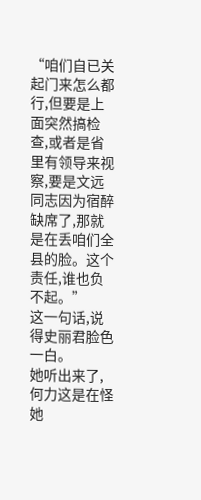“咱们自已关起门来怎么都行,但要是上面突然搞检查,或者是省里有领导来视察,要是文远同志因为宿醉缺席了,那就是在丢咱们全县的脸。这个责任,谁也负不起。”
这一句话,说得史丽君脸色一白。
她听出来了,何力这是在怪她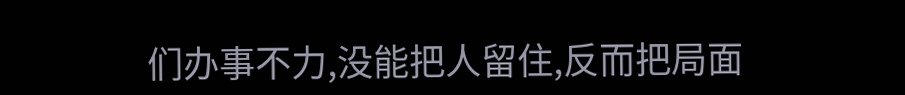们办事不力,没能把人留住,反而把局面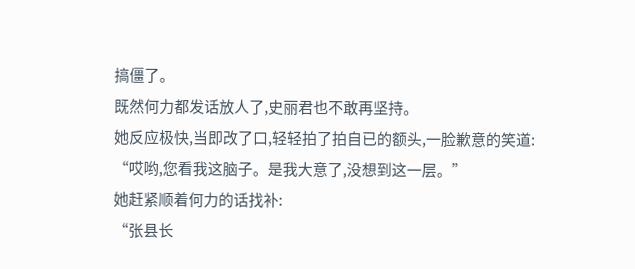搞僵了。
既然何力都发话放人了,史丽君也不敢再坚持。
她反应极快,当即改了口,轻轻拍了拍自已的额头,一脸歉意的笑道:
“哎哟,您看我这脑子。是我大意了,没想到这一层。”
她赶紧顺着何力的话找补:
“张县长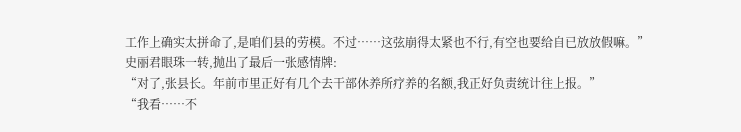工作上确实太拼命了,是咱们县的劳模。不过……这弦崩得太紧也不行,有空也要给自已放放假嘛。”
史丽君眼珠一转,抛出了最后一张感情牌:
“对了,张县长。年前市里正好有几个去干部休养所疗养的名额,我正好负责统计往上报。”
“我看……不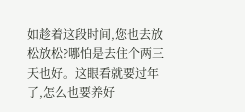如趁着这段时间,您也去放松放松?哪怕是去住个两三天也好。这眼看就要过年了,怎么也要养好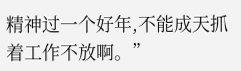精神过一个好年,不能成天抓着工作不放啊。”